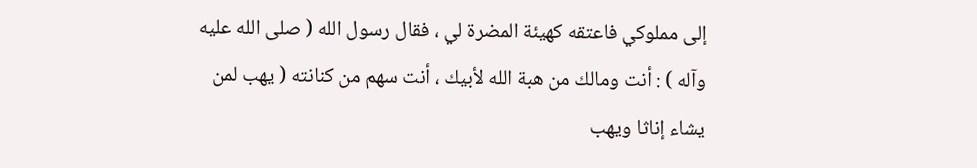إلى مملوكي فاعتقه كهيئة المضرة لي ، فقال رسول الله ( صلى الله عليه
وآله ) : أنت ومالك من هبة الله لأبيك ، أنت سهم من كنانته ( يهب لمن
يشاء إناثا ويهب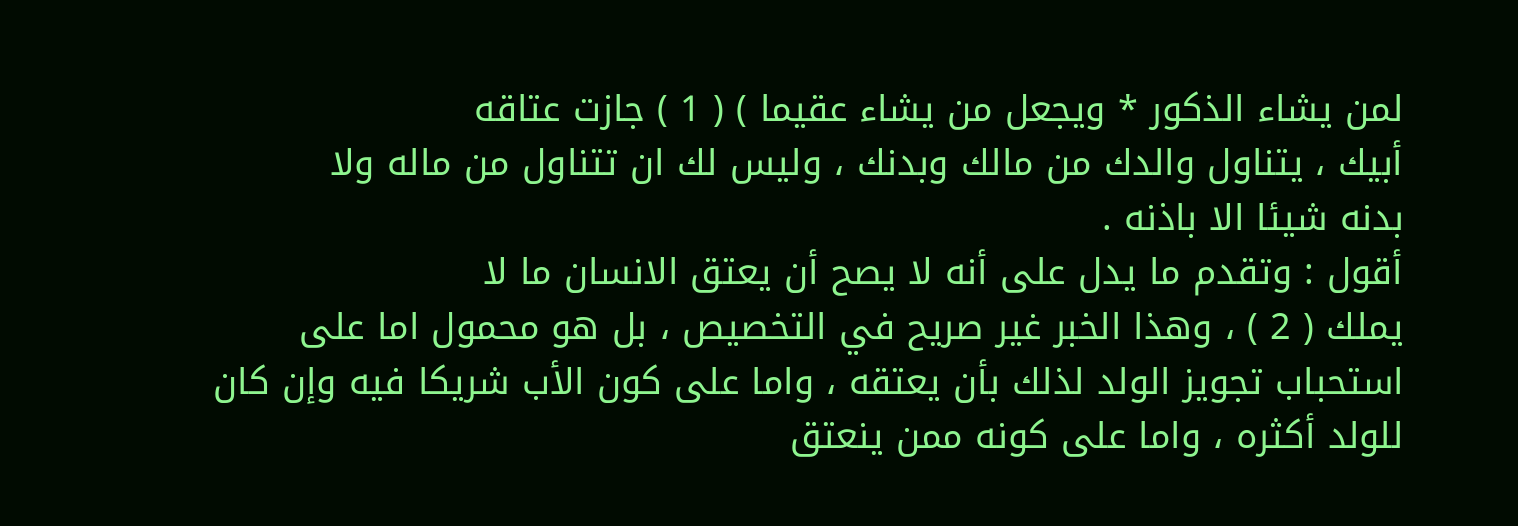لمن يشاء الذكور * ويجعل من يشاء عقيما ) ( 1 ) جازت عتاقه
أبيك ، يتناول والدك من مالك وبدنك ، وليس لك ان تتناول من ماله ولا
بدنه شيئا الا باذنه .
أقول : وتقدم ما يدل على أنه لا يصح أن يعتق الانسان ما لا
يملك ( 2 ) ، وهذا الخبر غير صريح في التخصيص ، بل هو محمول اما على
استحباب تجويز الولد لذلك بأن يعتقه ، واما على كون الأب شريكا فيه وإن كان
للولد أكثره ، واما على كونه ممن ينعتق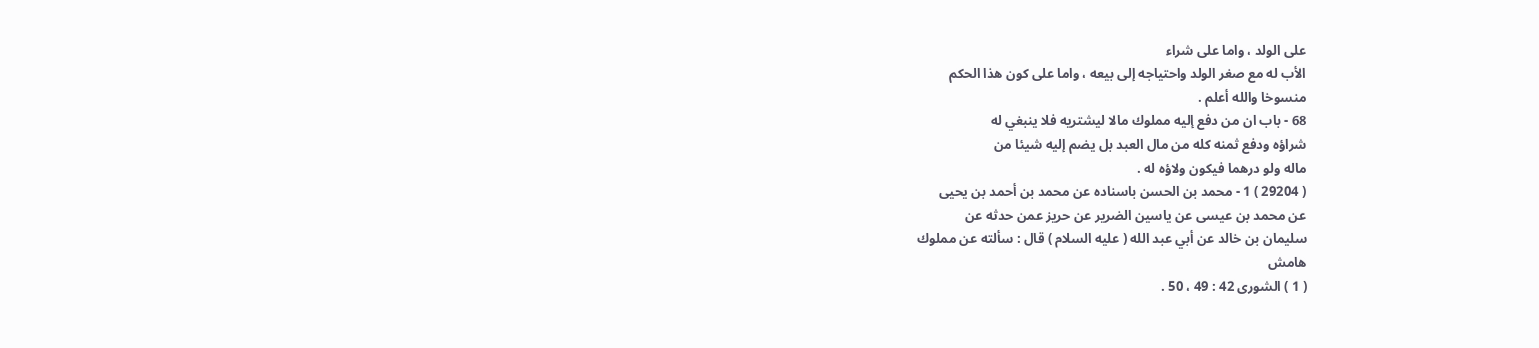على الولد ، واما على شراء
الأب له مع صغر الولد واحتياجه إلى بيعه ، واما على كون هذا الحكم
منسوخا والله أعلم .
68 - باب ان من دفع إليه مملوك مالا ليشتريه فلا ينبغي له
شراؤه ودفع ثمنه كله من مال العبد بل يضم إليه شيئا من
ماله ولو درهما فيكون ولاؤه له .
( 29204 ) 1 - محمد بن الحسن باسناده عن محمد بن أحمد بن يحيى
عن محمد بن عيسى عن ياسين الضرير عن حريز عمن حدثه عن
سليمان بن خالد عن أبي عبد الله ( عليه السلام ) قال : سألته عن مملوك
هامش
( 1 ) الشورى 42 : 49 ، 50 .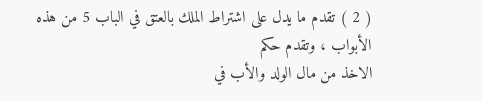( 2 ) تقدم ما يدل على اشتراط الملك بالعتق في الباب 5 من هذه الأبواب ، وتقدم حكم
الاخذ من مال الولد والأب في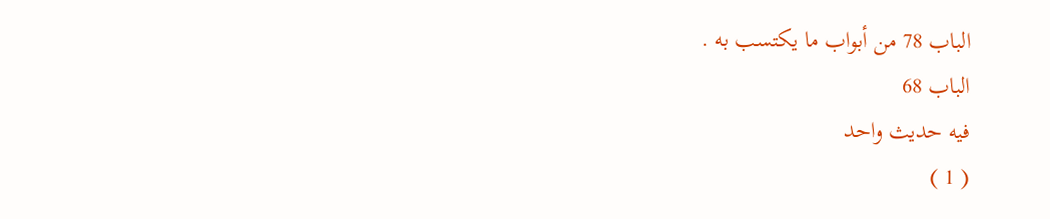الباب 78 من أبواب ما يكتسب به .
الباب 68
فيه حديث واحد
( 1 )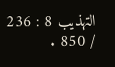التهذيب 8 : 236 / 850 .